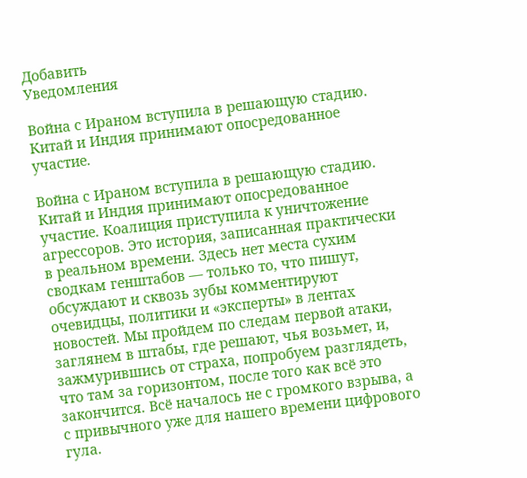Добавить
Уведомления

Война с Ираном вступила в решающую стадию. Китай и Индия принимают опосредованное участие.

Война с Ираном вступила в решающую стадию. Китай и Индия принимают опосредованное участие. Коалиция приступила к уничтожение агрессоров. Это история, записанная практически в реальном времени. Здесь нет места сухим сводкам генштабов — только то, что пишут, обсуждают и сквозь зубы комментируют очевидцы, политики и «эксперты» в лентах новостей. Мы пройдем по следам первой атаки, заглянем в штабы, где решают, чья возьмет, и, зажмурившись от страха, попробуем разглядеть, что там за горизонтом, после того как всё это закончится. Всё началось не с громкого взрыва, а с привычного уже для нашего времени цифрового гула.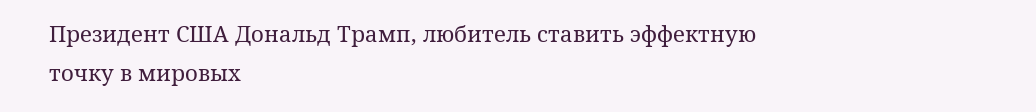Президент США Дональд Трамп, любитель ставить эффектную точку в мировых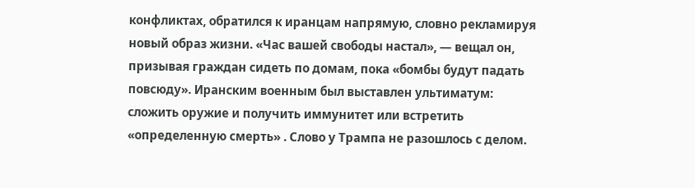конфликтах, обратился к иранцам напрямую, словно рекламируя новый образ жизни. «Час вашей свободы настал», — вещал он, призывая граждан сидеть по домам, пока «бомбы будут падать повсюду». Иранским военным был выставлен ультиматум: сложить оружие и получить иммунитет или встретить «определенную смерть» . Слово у Трампа не разошлось с делом.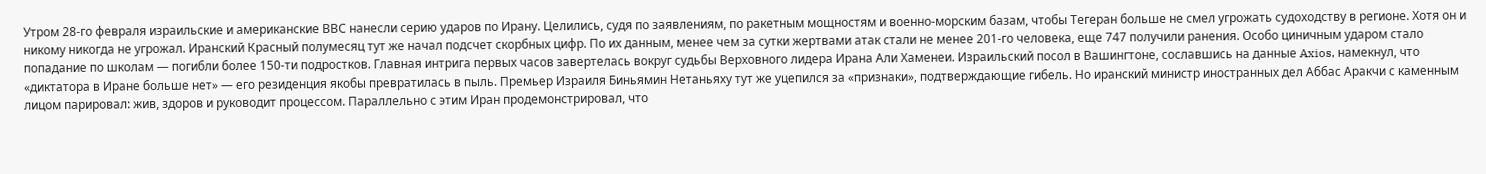Утром 28-го февраля израильские и американские ВВС нанесли серию ударов по Ирану. Целились, судя по заявлениям, по ракетным мощностям и военно-морским базам, чтобы Тегеран больше не смел угрожать судоходству в регионе. Хотя он и никому никогда не угрожал. Иранский Красный полумесяц тут же начал подсчет скорбных цифр. По их данным, менее чем за сутки жертвами атак стали не менее 201-го человека, еще 747 получили ранения. Особо циничным ударом стало попадание по школам — погибли более 150-ти подростков. Главная интрига первых часов завертелась вокруг судьбы Верховного лидера Ирана Али Хаменеи. Израильский посол в Вашингтоне, сославшись на данные Axios, намекнул, что «диктатора в Иране больше нет» — его резиденция якобы превратилась в пыль. Премьер Израиля Биньямин Нетаньяху тут же уцепился за «признаки», подтверждающие гибель. Но иранский министр иностранных дел Аббас Аракчи с каменным лицом парировал: жив, здоров и руководит процессом. Параллельно с этим Иран продемонстрировал, что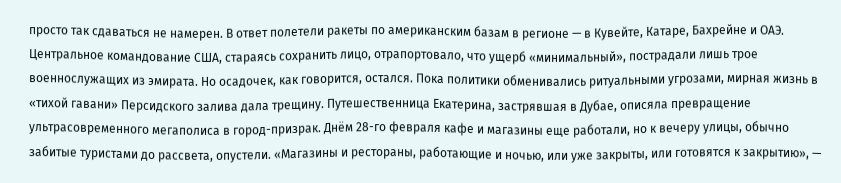просто так сдаваться не намерен. В ответ полетели ракеты по американским базам в регионе — в Кувейте, Катаре, Бахрейне и ОАЭ. Центральное командование США, стараясь сохранить лицо, отрапортовало, что ущерб «минимальный», пострадали лишь трое военнослужащих из эмирата. Но осадочек, как говорится, остался. Пока политики обменивались ритуальными угрозами, мирная жизнь в «тихой гавани» Персидского залива дала трещину. Путешественница Екатерина, застрявшая в Дубае, описяла превращение ультрасовременного мегаполиса в город-призрак. Днём 28-го февраля кафе и магазины еще работали, но к вечеру улицы, обычно забитые туристами до рассвета, опустели. «Магазины и рестораны, работающие и ночью, или уже закрыты, или готовятся к закрытию», —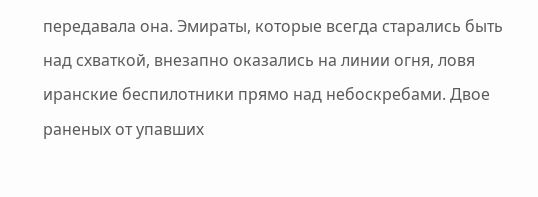передавала она. Эмираты, которые всегда старались быть над схваткой, внезапно оказались на линии огня, ловя иранские беспилотники прямо над небоскребами. Двое раненых от упавших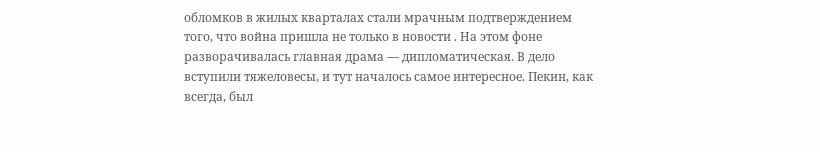обломков в жилых кварталах стали мрачным подтверждением того, что война пришла не только в новости . На этом фоне разворачивалась главная драма — дипломатическая. В дело вступили тяжеловесы, и тут началось самое интересное. Пекин, как всегда, был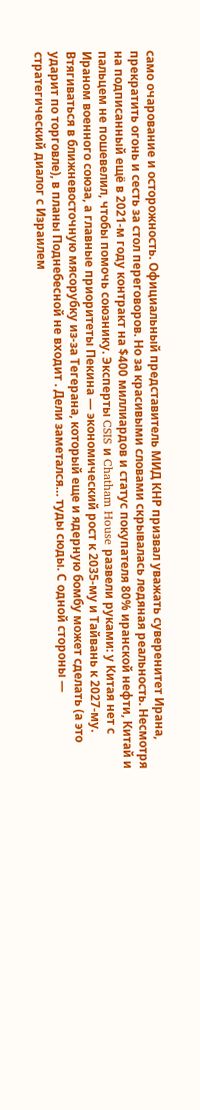само очарование и осторожность. Официальный представитель МИД КНР призвал уважать суверенитет Ирана, прекратить огонь и сесть за стол переговоров. Но за красивыми словами скрывалась ледяная реальность. Несмотря на подписанный ещё в 2021-м году контракт на $400 миллиардов и статус покупателя 80% иранской нефти, Китай и пальцем не пошевелил, чтобы помочь союзнику. Эксперты CSIS и Chatham House развели руками: у Китая нет с Ираном военного союза, а главные приоритеты Пекина — экономический рост к 2035-му и Тайвань к 2027-му. Втягиваться в ближневосточную мясорубку из-за Тегерана, который еще и ядерную бомбу может сделать (а это ударит по торговле), в планы Поднебесной не входит . Дели заметался… туды сюды. С одной стороны — стратегический диалог с Израилем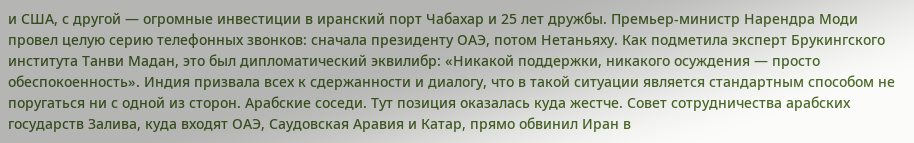и США, с другой — огромные инвестиции в иранский порт Чабахар и 25 лет дружбы. Премьер-министр Нарендра Моди провел целую серию телефонных звонков: сначала президенту ОАЭ, потом Нетаньяху. Как подметила эксперт Брукингского института Танви Мадан, это был дипломатический эквилибр: «Никакой поддержки, никакого осуждения — просто обеспокоенность». Индия призвала всех к сдержанности и диалогу, что в такой ситуации является стандартным способом не поругаться ни с одной из сторон. Арабские соседи. Тут позиция оказалась куда жестче. Совет сотрудничества арабских государств Залива, куда входят ОАЭ, Саудовская Аравия и Катар, прямо обвинил Иран в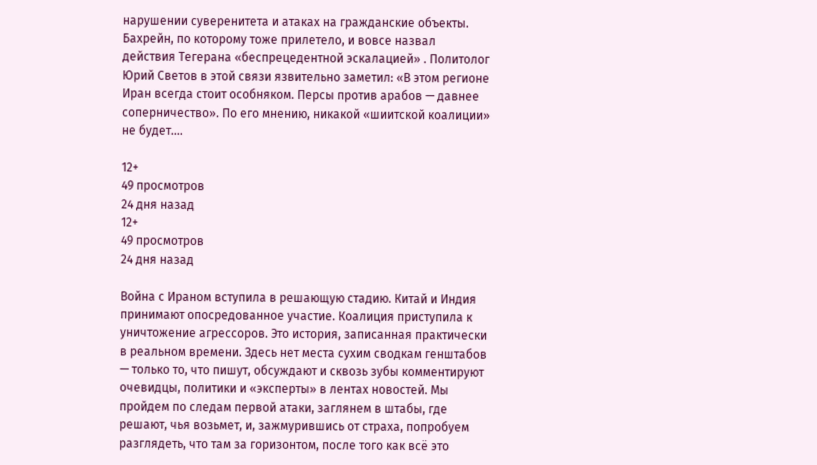нарушении суверенитета и атаках на гражданские объекты. Бахрейн, по которому тоже прилетело, и вовсе назвал действия Тегерана «беспрецедентной эскалацией» . Политолог Юрий Светов в этой связи язвительно заметил: «В этом регионе Иран всегда стоит особняком. Персы против арабов — давнее соперничество». По его мнению, никакой «шиитской коалиции» не будет....

12+
49 просмотров
24 дня назад
12+
49 просмотров
24 дня назад

Война с Ираном вступила в решающую стадию. Китай и Индия принимают опосредованное участие. Коалиция приступила к уничтожение агрессоров. Это история, записанная практически в реальном времени. Здесь нет места сухим сводкам генштабов — только то, что пишут, обсуждают и сквозь зубы комментируют очевидцы, политики и «эксперты» в лентах новостей. Мы пройдем по следам первой атаки, заглянем в штабы, где решают, чья возьмет, и, зажмурившись от страха, попробуем разглядеть, что там за горизонтом, после того как всё это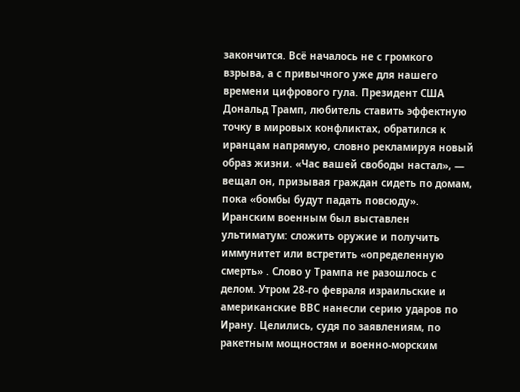закончится. Всё началось не с громкого взрыва, а с привычного уже для нашего времени цифрового гула. Президент США Дональд Трамп, любитель ставить эффектную точку в мировых конфликтах, обратился к иранцам напрямую, словно рекламируя новый образ жизни. «Час вашей свободы настал», — вещал он, призывая граждан сидеть по домам, пока «бомбы будут падать повсюду». Иранским военным был выставлен ультиматум: сложить оружие и получить иммунитет или встретить «определенную смерть» . Слово у Трампа не разошлось с делом. Утром 28-го февраля израильские и американские ВВС нанесли серию ударов по Ирану. Целились, судя по заявлениям, по ракетным мощностям и военно-морским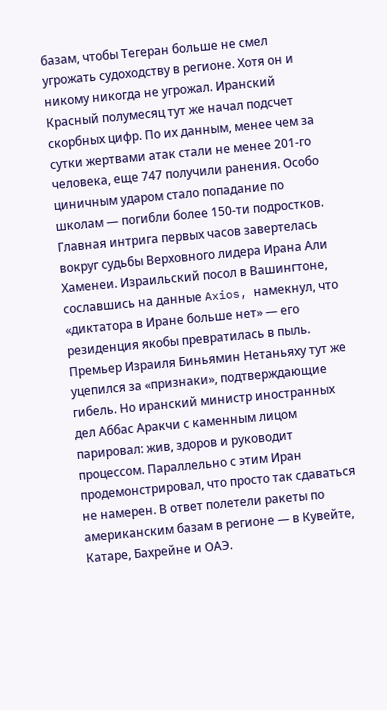базам, чтобы Тегеран больше не смел угрожать судоходству в регионе. Хотя он и никому никогда не угрожал. Иранский Красный полумесяц тут же начал подсчет скорбных цифр. По их данным, менее чем за сутки жертвами атак стали не менее 201-го человека, еще 747 получили ранения. Особо циничным ударом стало попадание по школам — погибли более 150-ти подростков. Главная интрига первых часов завертелась вокруг судьбы Верховного лидера Ирана Али Хаменеи. Израильский посол в Вашингтоне, сославшись на данные Axios, намекнул, что «диктатора в Иране больше нет» — его резиденция якобы превратилась в пыль. Премьер Израиля Биньямин Нетаньяху тут же уцепился за «признаки», подтверждающие гибель. Но иранский министр иностранных дел Аббас Аракчи с каменным лицом парировал: жив, здоров и руководит процессом. Параллельно с этим Иран продемонстрировал, что просто так сдаваться не намерен. В ответ полетели ракеты по американским базам в регионе — в Кувейте, Катаре, Бахрейне и ОАЭ.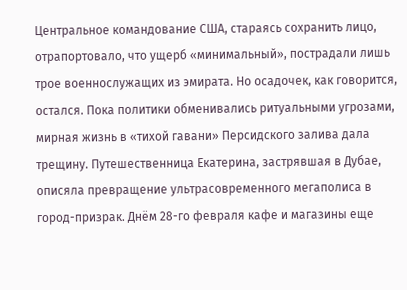Центральное командование США, стараясь сохранить лицо, отрапортовало, что ущерб «минимальный», пострадали лишь трое военнослужащих из эмирата. Но осадочек, как говорится, остался. Пока политики обменивались ритуальными угрозами, мирная жизнь в «тихой гавани» Персидского залива дала трещину. Путешественница Екатерина, застрявшая в Дубае, описяла превращение ультрасовременного мегаполиса в город-призрак. Днём 28-го февраля кафе и магазины еще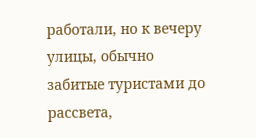работали, но к вечеру улицы, обычно забитые туристами до рассвета,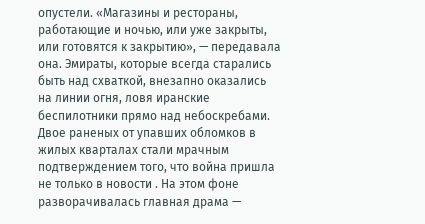опустели. «Магазины и рестораны, работающие и ночью, или уже закрыты, или готовятся к закрытию», — передавала она. Эмираты, которые всегда старались быть над схваткой, внезапно оказались на линии огня, ловя иранские беспилотники прямо над небоскребами. Двое раненых от упавших обломков в жилых кварталах стали мрачным подтверждением того, что война пришла не только в новости . На этом фоне разворачивалась главная драма —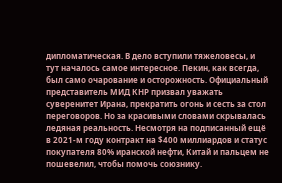дипломатическая. В дело вступили тяжеловесы, и тут началось самое интересное. Пекин, как всегда, был само очарование и осторожность. Официальный представитель МИД КНР призвал уважать суверенитет Ирана, прекратить огонь и сесть за стол переговоров. Но за красивыми словами скрывалась ледяная реальность. Несмотря на подписанный ещё в 2021-м году контракт на $400 миллиардов и статус покупателя 80% иранской нефти, Китай и пальцем не пошевелил, чтобы помочь союзнику.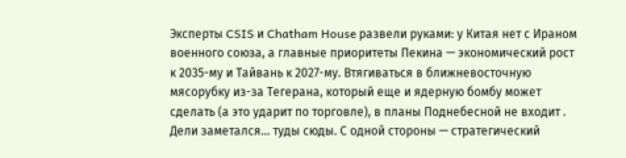Эксперты CSIS и Chatham House развели руками: у Китая нет с Ираном военного союза, а главные приоритеты Пекина — экономический рост к 2035-му и Тайвань к 2027-му. Втягиваться в ближневосточную мясорубку из-за Тегерана, который еще и ядерную бомбу может сделать (а это ударит по торговле), в планы Поднебесной не входит . Дели заметался… туды сюды. С одной стороны — стратегический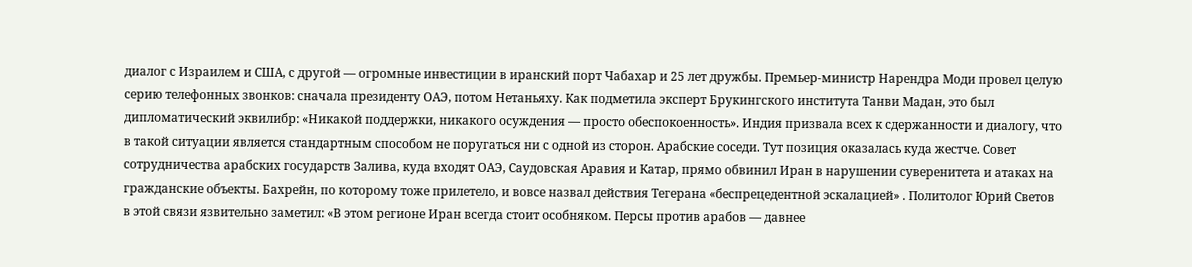диалог с Израилем и США, с другой — огромные инвестиции в иранский порт Чабахар и 25 лет дружбы. Премьер-министр Нарендра Моди провел целую серию телефонных звонков: сначала президенту ОАЭ, потом Нетаньяху. Как подметила эксперт Брукингского института Танви Мадан, это был дипломатический эквилибр: «Никакой поддержки, никакого осуждения — просто обеспокоенность». Индия призвала всех к сдержанности и диалогу, что в такой ситуации является стандартным способом не поругаться ни с одной из сторон. Арабские соседи. Тут позиция оказалась куда жестче. Совет сотрудничества арабских государств Залива, куда входят ОАЭ, Саудовская Аравия и Катар, прямо обвинил Иран в нарушении суверенитета и атаках на гражданские объекты. Бахрейн, по которому тоже прилетело, и вовсе назвал действия Тегерана «беспрецедентной эскалацией» . Политолог Юрий Светов в этой связи язвительно заметил: «В этом регионе Иран всегда стоит особняком. Персы против арабов — давнее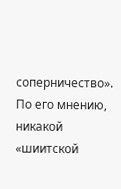соперничество». По его мнению, никакой «шиитской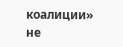коалиции» не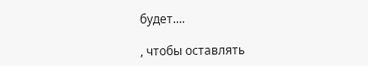будет....

, чтобы оставлять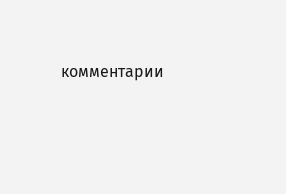комментарии